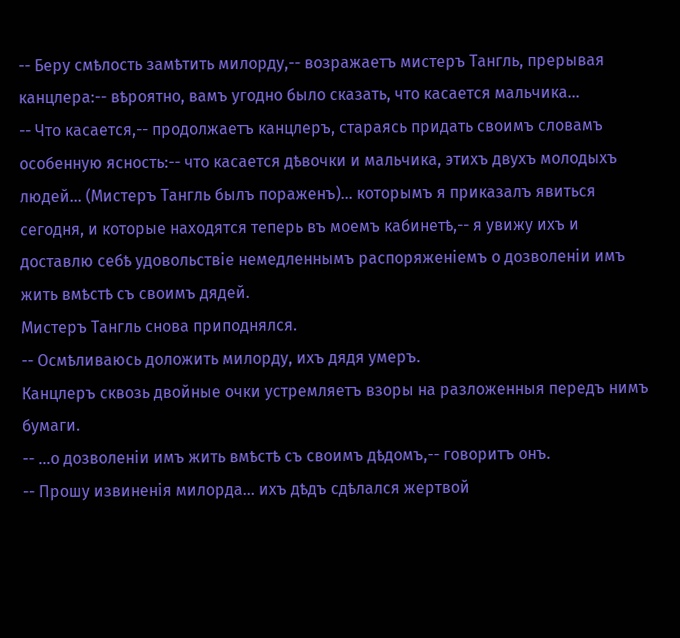-- Беру смѣлость замѣтить милорду,-- возражаетъ мистеръ Тангль, прерывая канцлера:-- вѣроятно, вамъ угодно было сказать, что касается мальчика...
-- Что касается,-- продолжаетъ канцлеръ, стараясь придать своимъ словамъ особенную ясность:-- что касается дѣвочки и мальчика, этихъ двухъ молодыхъ людей... (Мистеръ Тангль былъ пораженъ)... которымъ я приказалъ явиться сегодня, и которые находятся теперь въ моемъ кабинетѣ,-- я увижу ихъ и доставлю себѣ удовольствіе немедленнымъ распоряженіемъ о дозволеніи имъ жить вмѣстѣ съ своимъ дядей.
Мистеръ Тангль снова приподнялся.
-- Осмѣливаюсь доложить милорду, ихъ дядя умеръ.
Канцлеръ сквозь двойные очки устремляетъ взоры на разложенныя передъ нимъ бумаги.
-- ...о дозволеніи имъ жить вмѣстѣ съ своимъ дѣдомъ,-- говоритъ онъ.
-- Прошу извиненія милорда... ихъ дѣдъ сдѣлался жертвой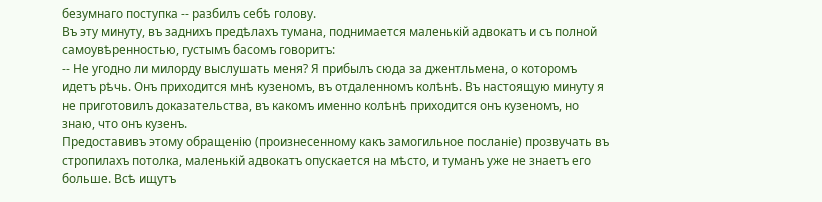безумнаго поступка -- разбилъ себѣ голову.
Въ эту минуту, въ заднихъ предѣлахъ тумана, поднимается маленькій адвокатъ и съ полной самоувѣренностью, густымъ басомъ говоритъ:
-- Не угодно ли милорду выслушать меня? Я прибылъ сюда за джентльмена, о которомъ идетъ рѣчь. Онъ приходится мнѣ кузеномъ, въ отдаленномъ колѣнѣ. Въ настоящую минуту я не приготовилъ доказательства, въ какомъ именно колѣнѣ приходится онъ кузеномъ, но знаю, что онъ кузенъ.
Предоставивъ этому обращенію (произнесенному какъ замогильное посланіе) прозвучать въ стропилахъ потолка, маленькій адвокатъ опускается на мѣсто, и туманъ уже не знаетъ его больше. Всѣ ищутъ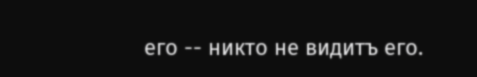его -- никто не видитъ его.